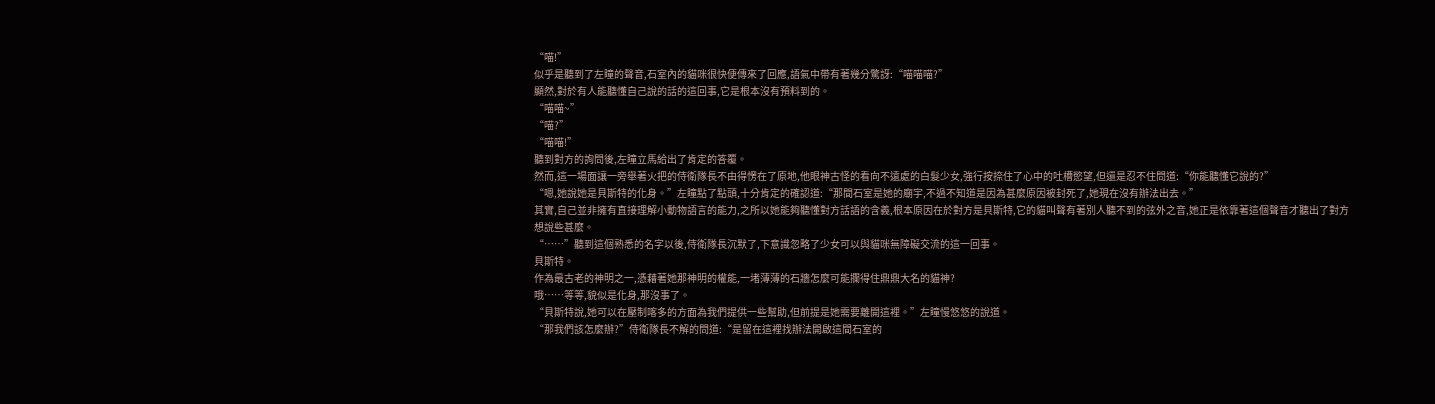“喵!”
似乎是聽到了左瞳的聲音,石室內的貓咪很快便傳來了回應,語氣中帶有著幾分驚訝:“喵喵喵?”
顯然,對於有人能聽懂自己說的話的這回事,它是根本沒有預料到的。
“喵喵~”
“喵?”
“喵喵!”
聽到對方的詢問後,左瞳立馬給出了肯定的答覆。
然而,這一場面讓一旁舉著火把的侍衛隊長不由得愣在了原地,他眼神古怪的看向不遠處的白髮少女,強行按捺住了心中的吐槽慾望,但還是忍不住問道:“你能聽懂它說的?”
“嗯,她說她是貝斯特的化身。”左瞳點了點頭,十分肯定的確認道:“那間石室是她的廟宇,不過不知道是因為甚麼原因被封死了,她現在沒有辦法出去。”
其實,自己並非擁有直接理解小動物語言的能力,之所以她能夠聽懂對方話語的含義,根本原因在於對方是貝斯特,它的貓叫聲有著別人聽不到的弦外之音,她正是依靠著這個聲音才聽出了對方想說些甚麼。
“……”聽到這個熟悉的名字以後,侍衛隊長沉默了,下意識忽略了少女可以與貓咪無障礙交流的這一回事。
貝斯特。
作為最古老的神明之一,憑藉著她那神明的權能,一堵薄薄的石牆怎麼可能攔得住鼎鼎大名的貓神?
哦……等等,貌似是化身,那沒事了。
“貝斯特說,她可以在壓制喀多的方面為我們提供一些幫助,但前提是她需要離開這裡。”左瞳慢悠悠的說道。
“那我們該怎麼辦?”侍衛隊長不解的問道:“是留在這裡找辦法開啟這間石室的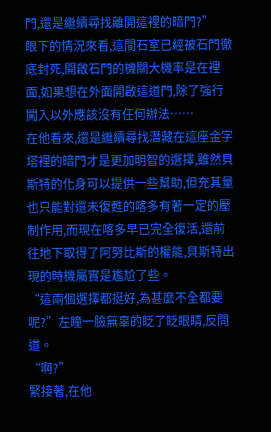門,還是繼續尋找離開這裡的暗門?”
眼下的情況來看,這間石室已經被石門徹底封死,開啟石門的機關大機率是在裡面,如果想在外面開啟這道門,除了強行闖入以外應該沒有任何辦法……
在他看來,還是繼續尋找潛藏在這座金字塔裡的暗門才是更加明智的選擇,雖然貝斯特的化身可以提供一些幫助,但充其量也只能對還未復甦的喀多有著一定的壓制作用,而現在喀多早已完全復活,還前往地下取得了阿努比斯的權能,貝斯特出現的時機屬實是尷尬了些。
“這兩個選擇都挺好,為甚麼不全都要呢?”左瞳一臉無辜的眨了眨眼睛,反問道。
“啊?”
緊接著,在他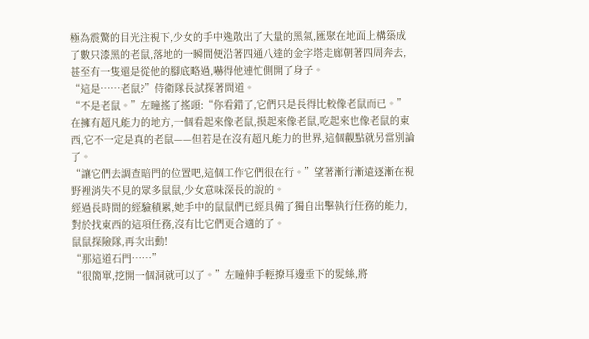極為震驚的目光注視下,少女的手中逸散出了大量的黑氣,匯聚在地面上構築成了數只漆黑的老鼠,落地的一瞬間便沿著四通八達的金字塔走廊朝著四周奔去,甚至有一隻還是從他的腳底略過,嚇得他連忙側開了身子。
“這是……老鼠?”侍衛隊長試探著問道。
“不是老鼠。”左瞳搖了搖頭:“你看錯了,它們只是長得比較像老鼠而已。”
在擁有超凡能力的地方,一個看起來像老鼠,摸起來像老鼠,吃起來也像老鼠的東西,它不一定是真的老鼠——但若是在沒有超凡能力的世界,這個觀點就另當別論了。
“讓它們去調查暗門的位置吧,這個工作它們很在行。”望著漸行漸遠逐漸在視野裡消失不見的眾多鼠鼠,少女意味深長的說的。
經過長時間的經驗積累,她手中的鼠鼠們已經具備了獨自出擊執行任務的能力,對於找東西的這項任務,沒有比它們更合適的了。
鼠鼠探險隊,再次出動!
“那這道石門……”
“很簡單,挖開一個洞就可以了。”左瞳伸手輕撩耳邊垂下的髮絲,將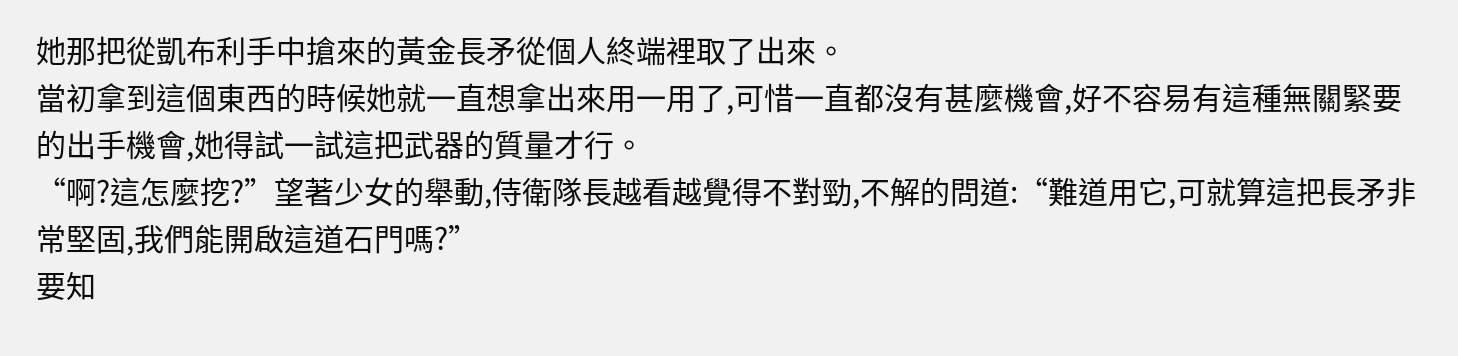她那把從凱布利手中搶來的黃金長矛從個人終端裡取了出來。
當初拿到這個東西的時候她就一直想拿出來用一用了,可惜一直都沒有甚麼機會,好不容易有這種無關緊要的出手機會,她得試一試這把武器的質量才行。
“啊?這怎麼挖?”望著少女的舉動,侍衛隊長越看越覺得不對勁,不解的問道:“難道用它,可就算這把長矛非常堅固,我們能開啟這道石門嗎?”
要知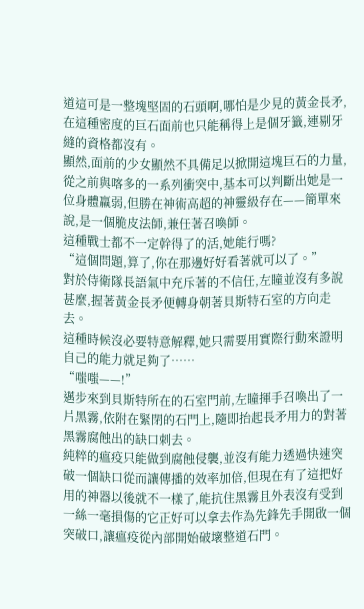道這可是一整塊堅固的石頭啊,哪怕是少見的黃金長矛,在這種密度的巨石面前也只能稱得上是個牙籤,連剔牙縫的資格都沒有。
顯然,面前的少女顯然不具備足以掀開這塊巨石的力量,從之前與喀多的一系列衝突中,基本可以判斷出她是一位身體羸弱,但勝在神術高超的神靈級存在——簡單來說,是一個脆皮法師,兼任著召喚師。
這種戰士都不一定幹得了的活,她能行嗎?
“這個問題,算了,你在那邊好好看著就可以了。”
對於侍衛隊長語氣中充斥著的不信任,左瞳並沒有多說甚麼,握著黃金長矛便轉身朝著貝斯特石室的方向走去。
這種時候沒必要特意解釋,她只需要用實際行動來證明自己的能力就足夠了……
“嗤嗤——!”
邁步來到貝斯特所在的石室門前,左瞳揮手召喚出了一片黑霧,依附在緊閉的石門上,隨即抬起長矛用力的對著黑霧腐蝕出的缺口刺去。
純粹的瘟疫只能做到腐蝕侵襲,並沒有能力透過快速突破一個缺口從而讓傳播的效率加倍,但現在有了這把好用的神器以後就不一樣了,能抗住黑霧且外表沒有受到一絲一毫損傷的它正好可以拿去作為先鋒先手開啟一個突破口,讓瘟疫從內部開始破壞整道石門。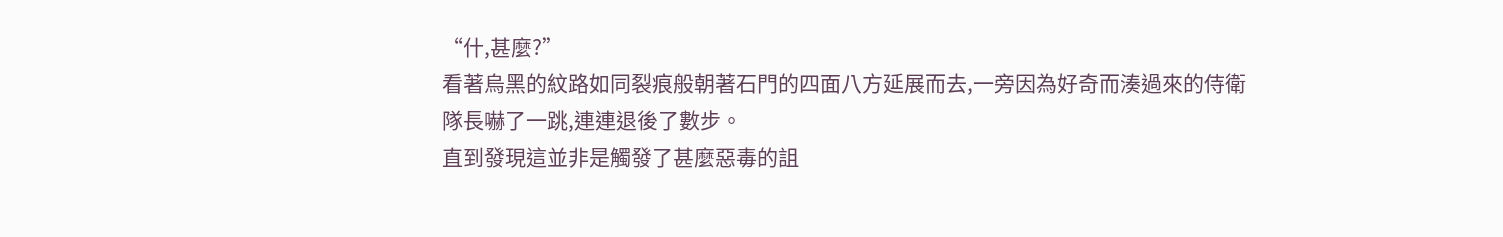“什,甚麼?”
看著烏黑的紋路如同裂痕般朝著石門的四面八方延展而去,一旁因為好奇而湊過來的侍衛隊長嚇了一跳,連連退後了數步。
直到發現這並非是觸發了甚麼惡毒的詛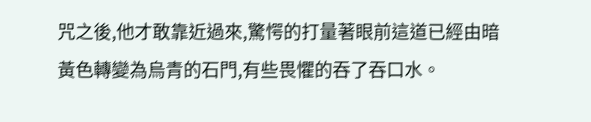咒之後,他才敢靠近過來,驚愕的打量著眼前這道已經由暗黃色轉變為烏青的石門,有些畏懼的吞了吞口水。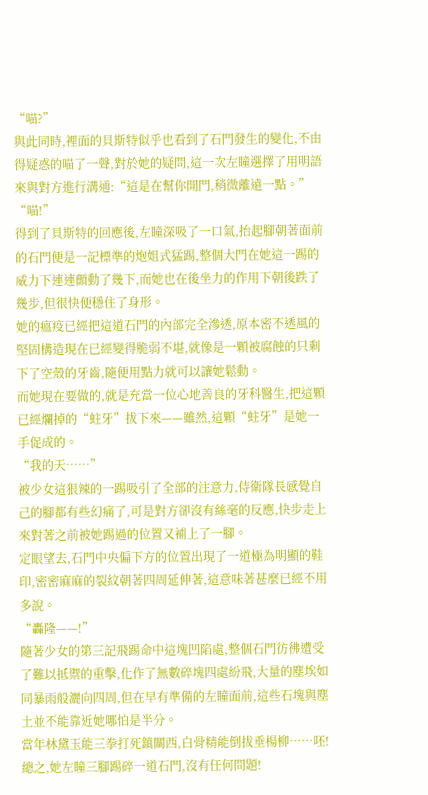“喵?”
與此同時,裡面的貝斯特似乎也看到了石門發生的變化,不由得疑惑的喵了一聲,對於她的疑問,這一次左瞳選擇了用明語來與對方進行溝通:“這是在幫你開門,稍微離遠一點。”
“喵!”
得到了貝斯特的回應後,左瞳深吸了一口氣,抬起腳朝著面前的石門便是一記標準的炮姐式猛踢,整個大門在她這一踢的威力下連連顫動了幾下,而她也在後坐力的作用下朝後跌了幾步,但很快便穩住了身形。
她的瘟疫已經把這道石門的內部完全滲透,原本密不透風的堅固構造現在已經變得脆弱不堪,就像是一顆被腐蝕的只剩下了空殼的牙齒,隨便用點力就可以讓她鬆動。
而她現在要做的,就是充當一位心地善良的牙科醫生,把這顆已經爛掉的“蛀牙”拔下來——雖然,這顆“蛀牙”是她一手促成的。
“我的天……”
被少女這狠辣的一踢吸引了全部的注意力,侍衛隊長感覺自己的腳都有些幻痛了,可是對方卻沒有絲毫的反應,快步走上來對著之前被她踢過的位置又補上了一腳。
定眼望去,石門中央偏下方的位置出現了一道極為明顯的鞋印,密密麻麻的裂紋朝著四周延伸著,這意味著甚麼已經不用多說。
“轟隆——!”
隨著少女的第三記飛踢命中這塊凹陷處,整個石門彷彿遭受了難以抵禦的重擊,化作了無數碎塊四處紛飛,大量的塵埃如同暴雨般灑向四周,但在早有準備的左瞳面前,這些石塊與塵土並不能靠近她哪怕是半分。
當年林黛玉能三拳打死鎮關西,白骨精能倒拔垂楊柳……呸!
總之,她左瞳三腳踢碎一道石門,沒有任何問題!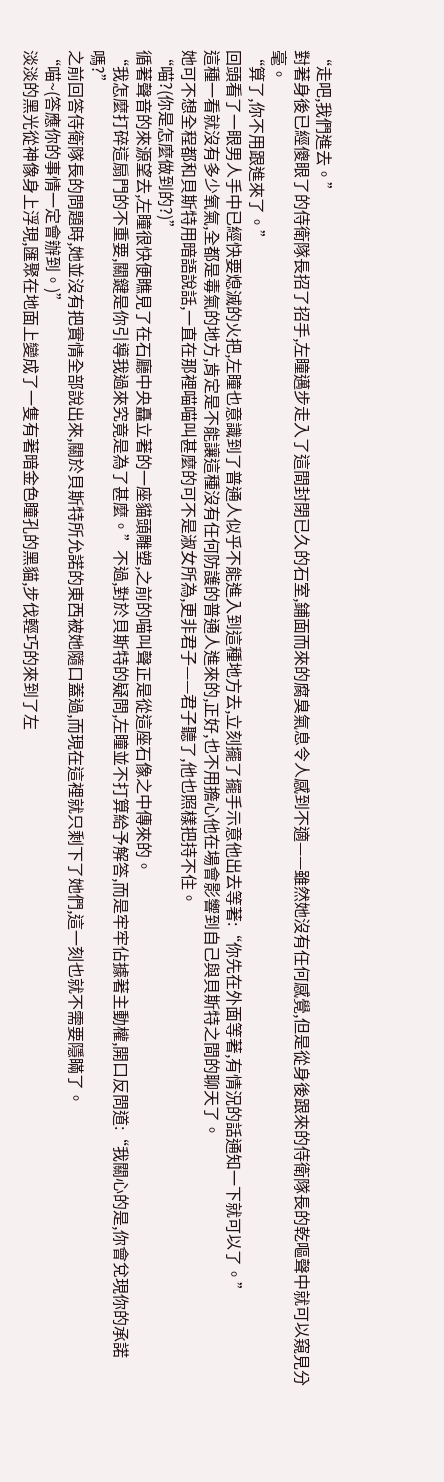“走吧,我們進去。”
對著身後已經傻眼了的侍衛隊長招了招手,左瞳邁步走入了這間封閉已久的石室,鋪面而來的腐臭氣息令人感到不適——雖然她沒有任何感覺,但是從身後跟來的侍衛隊長的乾嘔聲中就可以窺見分毫。
“算了,你不用跟進來了。”
回頭看了一眼男人手中已經快要熄滅的火把,左瞳也意識到了普通人似乎不能進入到這種地方去,立刻擺了擺手示意他出去等著:“你先在外面等著,有情況的話通知一下就可以了。”
這種一看就沒有多少氧氣,全都是毒氣的地方,肯定是不能讓這種沒有任何防護的普通人進來的,正好,也不用擔心他在場會影響到自己與貝斯特之間的聊天了。
她可不想全程都和貝斯特用暗語說話,一直在那裡喵喵叫甚麼的可不是淑女所為,更非君子——君子聽了,他也照樣把持不住。
“喵?(你是怎麼做到的?)”
循著聲音的來源望去,左瞳很快便瞧見了在石廳中央矗立著的一座貓頭雕塑,之前的喵叫聲正是從這座石像之中傳來的。
“我怎麼打碎這扇門的不重要,關鍵是你引導我過來究竟是為了甚麼。”不過,對於貝斯特的疑問,左瞳並不打算給予解答,而是牢牢佔據著主動權,開口反問道:“我關心的是,你會兌現你的承諾嗎?”
之前回答侍衛隊長的問題時,她並沒有把實情全部說出來,關於貝斯特所允諾的東西被她隨口蓋過,而現在這裡就只剩下了她們,這一刻也就不需要隱瞞了。
“喵~(答應你的事情一定會辦到。)”
淡淡的黑光從神像身上浮現,匯聚在地面上變成了一隻有著暗金色瞳孔的黑貓,步伐輕巧的來到了左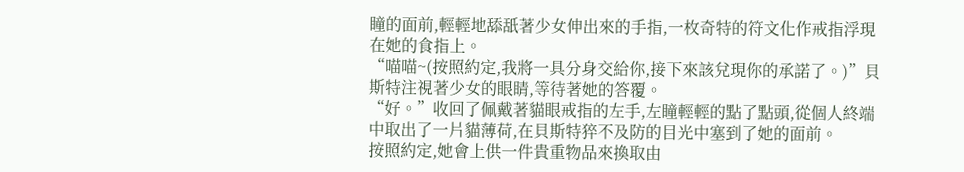瞳的面前,輕輕地舔舐著少女伸出來的手指,一枚奇特的符文化作戒指浮現在她的食指上。
“喵喵~(按照約定,我將一具分身交給你,接下來該兌現你的承諾了。)”貝斯特注視著少女的眼睛,等待著她的答覆。
“好。”收回了佩戴著貓眼戒指的左手,左瞳輕輕的點了點頭,從個人終端中取出了一片貓薄荷,在貝斯特猝不及防的目光中塞到了她的面前。
按照約定,她會上供一件貴重物品來換取由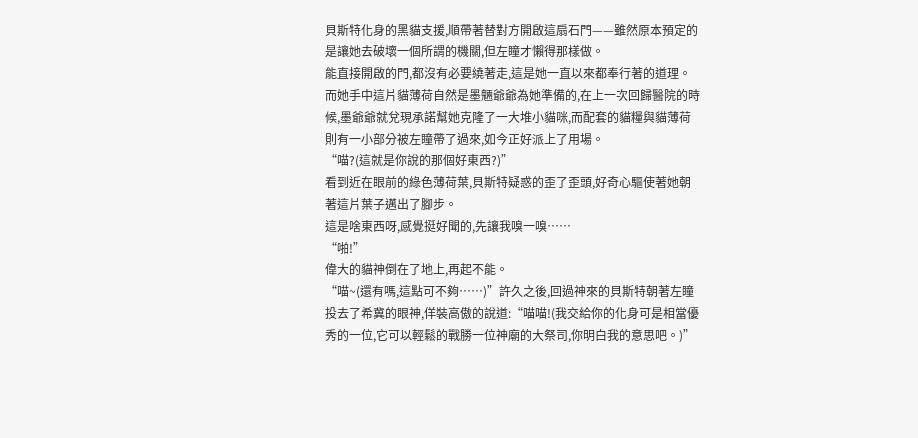貝斯特化身的黑貓支援,順帶著替對方開啟這扇石門——雖然原本預定的是讓她去破壞一個所謂的機關,但左瞳才懶得那樣做。
能直接開啟的門,都沒有必要繞著走,這是她一直以來都奉行著的道理。
而她手中這片貓薄荷自然是墨魎爺爺為她準備的,在上一次回歸醫院的時候,墨爺爺就兌現承諾幫她克隆了一大堆小貓咪,而配套的貓糧與貓薄荷則有一小部分被左瞳帶了過來,如今正好派上了用場。
“喵?(這就是你說的那個好東西?)”
看到近在眼前的綠色薄荷葉,貝斯特疑惑的歪了歪頭,好奇心驅使著她朝著這片葉子邁出了腳步。
這是啥東西呀,感覺挺好聞的,先讓我嗅一嗅……
“啪!”
偉大的貓神倒在了地上,再起不能。
“喵~(還有嗎,這點可不夠……)”許久之後,回過神來的貝斯特朝著左瞳投去了希冀的眼神,佯裝高傲的說道:“喵喵!(我交給你的化身可是相當優秀的一位,它可以輕鬆的戰勝一位神廟的大祭司,你明白我的意思吧。)”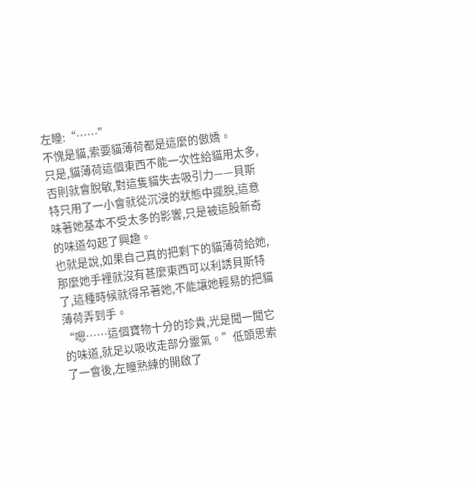左瞳:“……”
不愧是貓,索要貓薄荷都是這麼的傲嬌。
只是,貓薄荷這個東西不能一次性給貓用太多,否則就會脫敏,對這隻貓失去吸引力——貝斯特只用了一小會就從沉浸的狀態中擺脫,這意味著她基本不受太多的影響,只是被這股新奇的味道勾起了興趣。
也就是說,如果自己真的把剩下的貓薄荷給她,那麼她手裡就沒有甚麼東西可以利誘貝斯特了,這種時候就得吊著她,不能讓她輕易的把貓薄荷弄到手。
“嗯……這個寶物十分的珍貴,光是聞一聞它的味道,就足以吸收走部分靈氣。”低頭思索了一會後,左瞳熟練的開啟了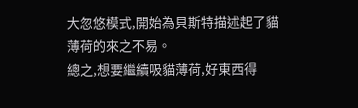大忽悠模式,開始為貝斯特描述起了貓薄荷的來之不易。
總之,想要繼續吸貓薄荷,好東西得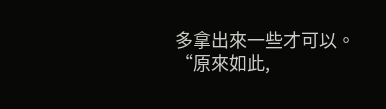多拿出來一些才可以。
“原來如此,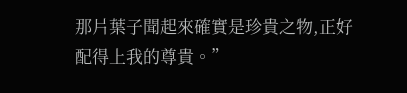那片葉子聞起來確實是珍貴之物,正好配得上我的尊貴。”